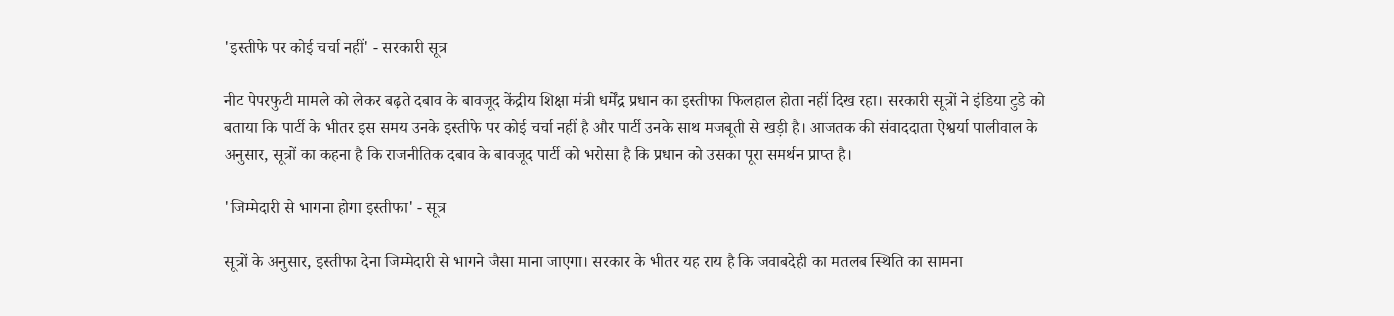'इस्तीफे पर कोई चर्चा नहीं' - सरकारी सूत्र

नीट पेपरफुटी मामले को लेकर बढ़ते दबाव के बावजूद केंद्रीय शिक्षा मंत्री धर्मेंद्र प्रधान का इस्तीफा फिलहाल होता नहीं दिख रहा। सरकारी सूत्रों ने इंडिया टुडे को बताया कि पार्टी के भीतर इस समय उनके इस्तीफे पर कोई चर्चा नहीं है और पार्टी उनके साथ मजबूती से खड़ी है। आजतक की संवाददाता ऐश्वर्या पालीवाल के अनुसार, सूत्रों का कहना है कि राजनीतिक दबाव के बावजूद पार्टी को भरोसा है कि प्रधान को उसका पूरा समर्थन प्राप्त है।

'जिम्मेदारी से भागना होगा इस्तीफा' - सूत्र

सूत्रों के अनुसार, इस्तीफा देना जिम्मेदारी से भागने जैसा माना जाएगा। सरकार के भीतर यह राय है कि जवाबदेही का मतलब स्थिति का सामना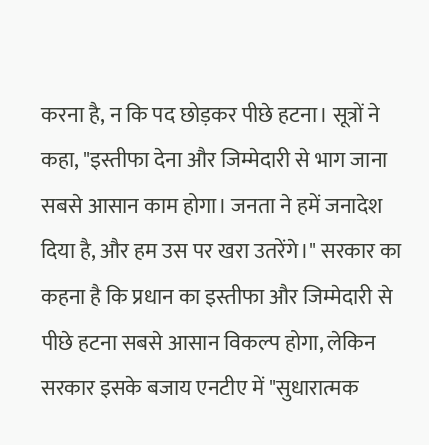करना है, न कि पद छोड़कर पीछे हटना। सूत्रों ने कहा, "इस्तीफा देना और जिम्मेदारी से भाग जाना सबसे आसान काम होगा। जनता ने हमें जनादेश दिया है, और हम उस पर खरा उतरेंगे।" सरकार का कहना है कि प्रधान का इस्तीफा और जिम्मेदारी से पीछे हटना सबसे आसान विकल्प होगा, लेकिन सरकार इसके बजाय एनटीए में "सुधारात्मक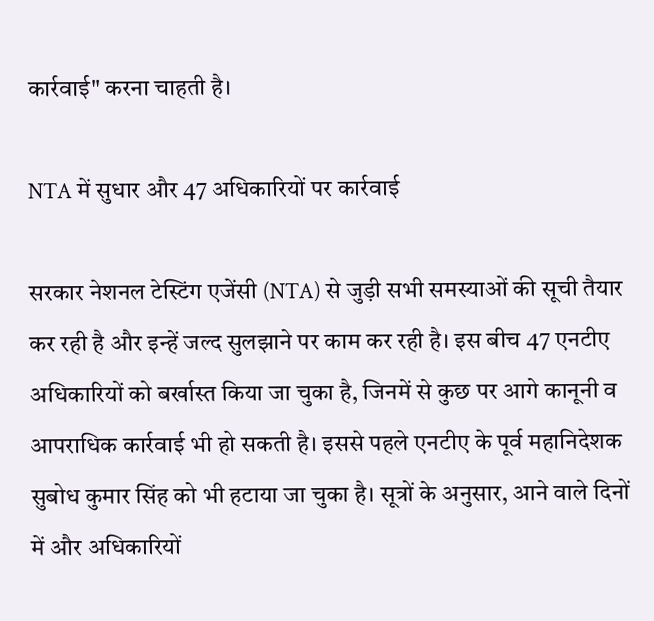कार्रवाई" करना चाहती है।

NTA में सुधार और 47 अधिकारियों पर कार्रवाई

सरकार नेशनल टेस्टिंग एजेंसी (NTA) से जुड़ी सभी समस्याओं की सूची तैयार कर रही है और इन्हें जल्द सुलझाने पर काम कर रही है। इस बीच 47 एनटीए अधिकारियों को बर्खास्त किया जा चुका है, जिनमें से कुछ पर आगे कानूनी व आपराधिक कार्रवाई भी हो सकती है। इससे पहले एनटीए के पूर्व महानिदेशक सुबोध कुमार सिंह को भी हटाया जा चुका है। सूत्रों के अनुसार, आने वाले दिनों में और अधिकारियों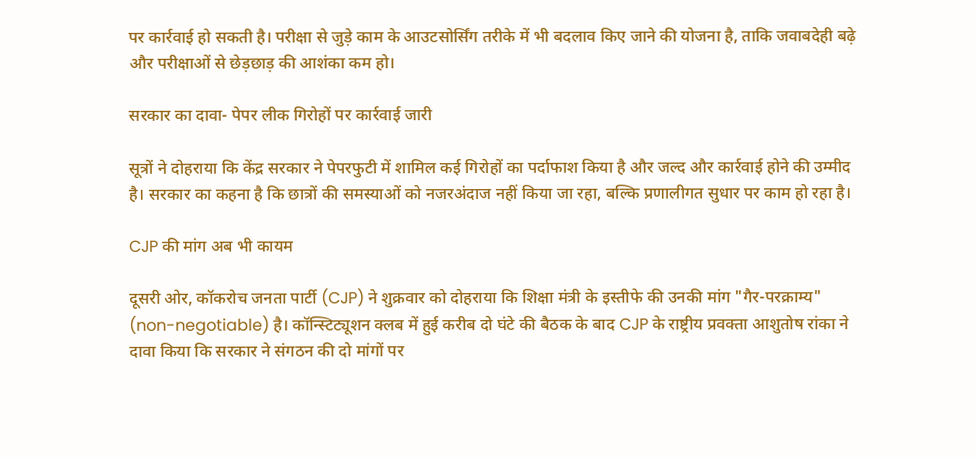पर कार्रवाई हो सकती है। परीक्षा से जुड़े काम के आउटसोर्सिंग तरीके में भी बदलाव किए जाने की योजना है, ताकि जवाबदेही बढ़े और परीक्षाओं से छेड़छाड़ की आशंका कम हो।

सरकार का दावा- पेपर लीक गिरोहों पर कार्रवाई जारी

सूत्रों ने दोहराया कि केंद्र सरकार ने पेपरफुटी में शामिल कई गिरोहों का पर्दाफाश किया है और जल्द और कार्रवाई होने की उम्मीद है। सरकार का कहना है कि छात्रों की समस्याओं को नजरअंदाज नहीं किया जा रहा, बल्कि प्रणालीगत सुधार पर काम हो रहा है।

CJP की मांग अब भी कायम

दूसरी ओर, कॉकरोच जनता पार्टी (CJP) ने शुक्रवार को दोहराया कि शिक्षा मंत्री के इस्तीफे की उनकी मांग "गैर-परक्राम्य" (non-negotiable) है। कॉन्स्टिट्यूशन क्लब में हुई करीब दो घंटे की बैठक के बाद CJP के राष्ट्रीय प्रवक्ता आशुतोष रांका ने दावा किया कि सरकार ने संगठन की दो मांगों पर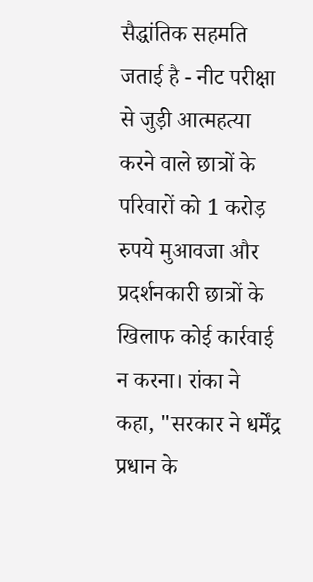सैद्धांतिक सहमति जताई है - नीट परीक्षा से जुड़ी आत्महत्या करने वाले छात्रों के परिवारों को 1 करोड़ रुपये मुआवजा और प्रदर्शनकारी छात्रों के खिलाफ कोई कार्रवाई न करना। रांका ने कहा, "सरकार ने धर्मेंद्र प्रधान के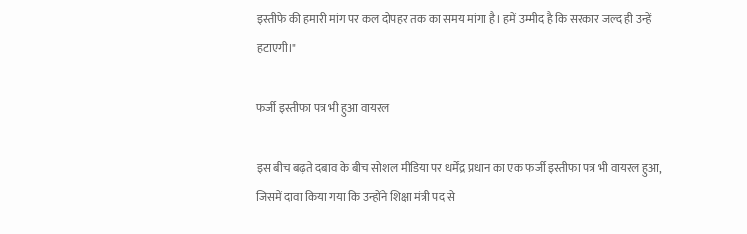इस्तीफे की हमारी मांग पर कल दोपहर तक का समय मांगा है। हमें उम्मीद है कि सरकार जल्द ही उन्हें हटाएगी।"

फर्जी इस्तीफा पत्र भी हुआ वायरल

इस बीच बढ़ते दबाव के बीच सोशल मीडिया पर धर्मेंद्र प्रधान का एक फर्जी इस्तीफा पत्र भी वायरल हुआ, जिसमें दावा किया गया कि उन्होंने शिक्षा मंत्री पद से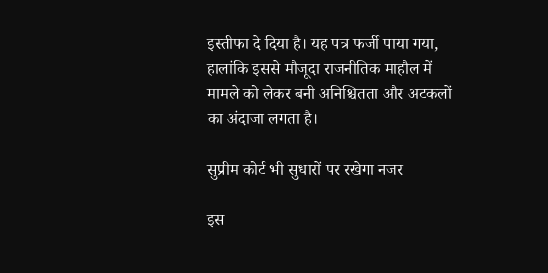इस्तीफा दे दिया है। यह पत्र फर्जी पाया गया, हालांकि इससे मौजूदा राजनीतिक माहौल में मामले को लेकर बनी अनिश्चितता और अटकलों का अंदाजा लगता है।

सुप्रीम कोर्ट भी सुधारों पर रखेगा नजर

इस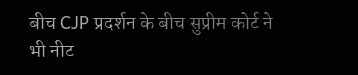बीच CJP प्रदर्शन के बीच सुप्रीम कोर्ट ने भी नीट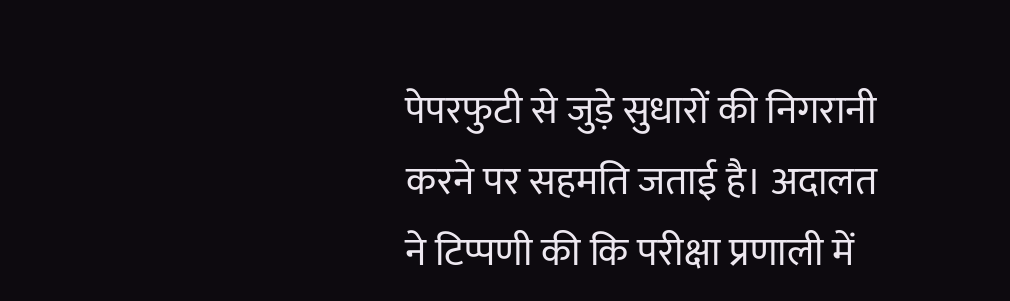पेपरफुटी से जुड़े सुधारों की निगरानी करने पर सहमति जताई है। अदालत ने टिप्पणी की कि परीक्षा प्रणाली में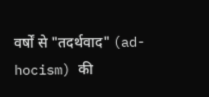वर्षों से "तदर्थवाद" (ad-hocism) की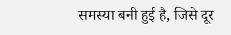समस्या बनी हुई है, जिसे दूर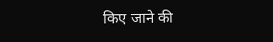किए जाने की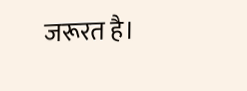जरूरत है।